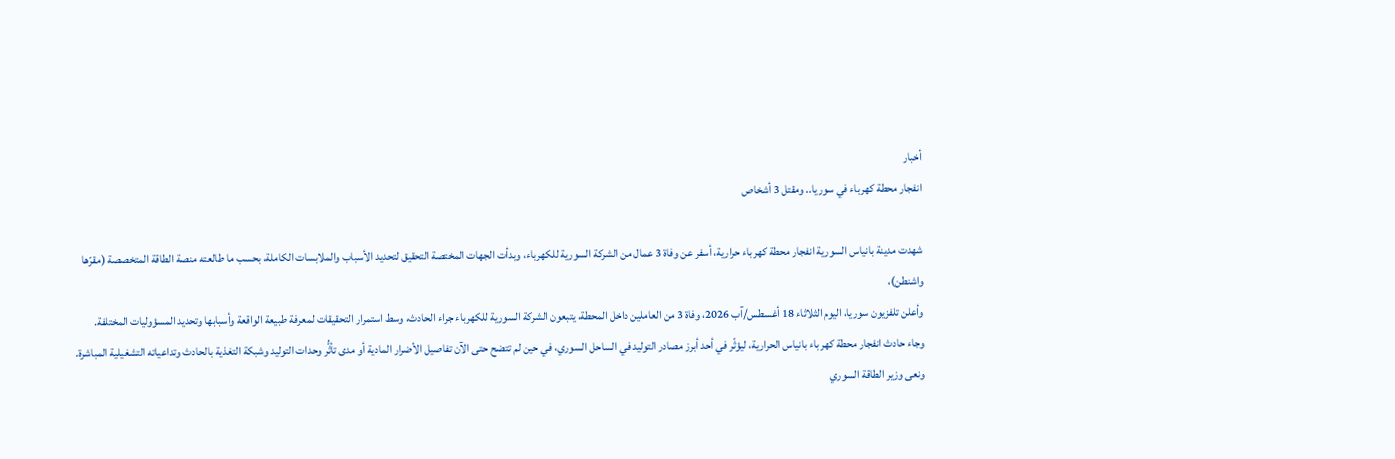أخبار
انفجار محطة كهرباء في سوريا.. ومقتل 3 أشخاص

شهدت مدينة بانياس السورية انفجار محطة كهرباء حرارية، أسفر عن وفاة 3 عمال من الشركة السورية للكهرباء، وبدأت الجهات المختصة التحقيق لتحديد الأسباب والملابسات الكاملة، بحسب ما طالعته منصة الطاقة المتخصصة (مقرّها واشنطن)،
وأعلن تلفزيون سوريا، اليوم الثلاثاء 18 أغسطس/آب 2026، وفاة 3 من العاملين داخل المحطة، يتبعون الشركة السورية للكهرباء جراء الحادث، وسط استمرار التحقيقات لمعرفة طبيعة الواقعة وأسبابها وتحديد المسؤوليات المختلفة.
وجاء حادث انفجار محطة كهرباء بانياس الحرارية، ليؤثّر في أحد أبرز مصادر التوليد في الساحل السوري، في حين لم تتضح حتى الآن تفاصيل الأضرار المادية أو مدى تأثُّر وحدات التوليد وشبكة التغذية بالحادث وتداعياته التشغيلية المباشرة.
ونعى وزير الطاقة السوري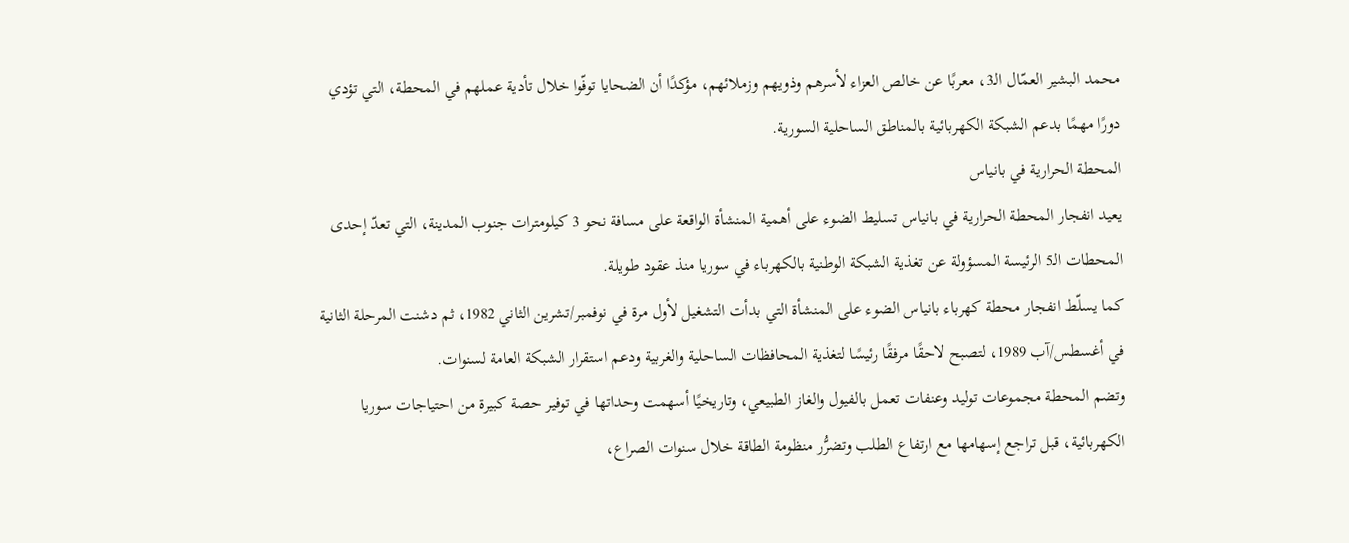محمد البشير العمّال الـ3، معربًا عن خالص العزاء لأسرهم وذويهم وزملائهم، مؤكدًا أن الضحايا توفّوا خلال تأدية عملهم في المحطة، التي تؤدي دورًا مهمًا بدعم الشبكة الكهربائية بالمناطق الساحلية السورية.
المحطة الحرارية في بانياس
يعيد انفجار المحطة الحرارية في بانياس تسليط الضوء على أهمية المنشأة الواقعة على مسافة نحو 3 كيلومترات جنوب المدينة، التي تعدّ إحدى المحطات الـ5 الرئيسة المسؤولة عن تغذية الشبكة الوطنية بالكهرباء في سوريا منذ عقود طويلة.
كما يسلّط انفجار محطة كهرباء بانياس الضوء على المنشأة التي بدأت التشغيل لأول مرة في نوفمبر/تشرين الثاني 1982، ثم دشنت المرحلة الثانية في أغسطس/آب 1989، لتصبح لاحقًا مرفقًا رئيسًا لتغذية المحافظات الساحلية والغربية ودعم استقرار الشبكة العامة لسنوات.
وتضم المحطة مجموعات توليد وعنفات تعمل بالفيول والغاز الطبيعي، وتاريخيًا أسهمت وحداتها في توفير حصة كبيرة من احتياجات سوريا الكهربائية، قبل تراجع إسهامها مع ارتفاع الطلب وتضرُّر منظومة الطاقة خلال سنوات الصراع،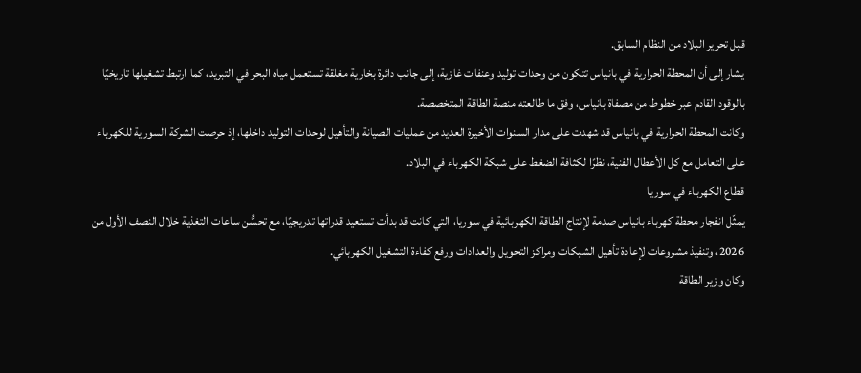قبل تحرير البلاد من النظام السابق.
يشار إلى أن المحطة الحرارية في بانياس تتكون من وحدات توليد وعنفات غازية، إلى جانب دائرة بخارية مغلقة تستعمل مياه البحر في التبريد، كما ارتبط تشغيلها تاريخيًا بالوقود القادم عبر خطوط من مصفاة بانياس، وفق ما طالعته منصة الطاقة المتخصصة.
وكانت المحطة الحرارية في بانياس قد شهدت على مدار السنوات الأخيرة العديد من عمليات الصيانة والتأهيل لوحدات التوليد داخلها، إذ حرصت الشركة السورية للكهرباء على التعامل مع كل الأعطال الفنية، نظرًا لكثافة الضغط على شبكة الكهرباء في البلاد.
قطاع الكهرباء في سوريا
يمثّل انفجار محطة كهرباء بانياس صدمة لإنتاج الطاقة الكهربائية في سوريا، التي كانت قد بدأت تستعيد قدراتها تدريجيًا، مع تحسُّن ساعات التغذية خلال النصف الأول من 2026، وتنفيذ مشروعات لإعادة تأهيل الشبكات ومراكز التحويل والعدادات ورفع كفاءة التشغيل الكهربائي.
وكان وزير الطاقة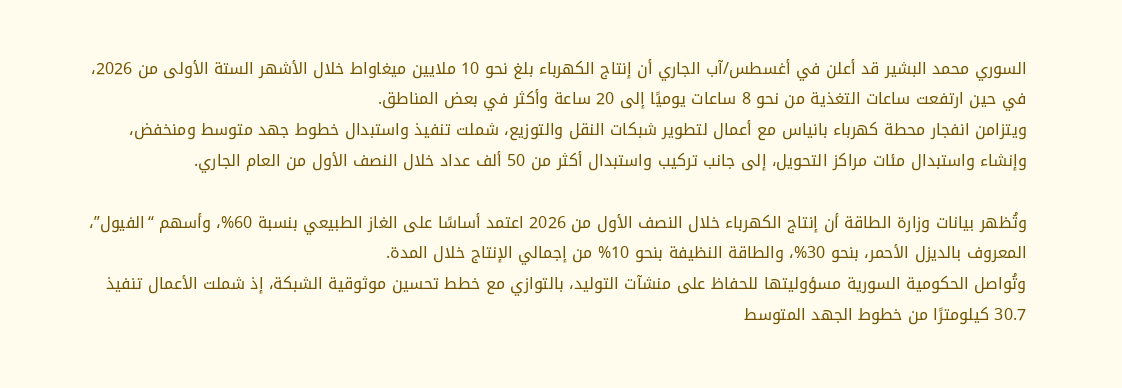السوري محمد البشير قد أعلن في أغسطس/آب الجاري أن إنتاج الكهرباء بلغ نحو 10 ملايين ميغاواط خلال الأشهر الستة الأولى من 2026، في حين ارتفعت ساعات التغذية من نحو 8 ساعات يوميًا إلى 20 ساعة وأكثر في بعض المناطق.
ويتزامن انفجار محطة كهرباء بانياس مع أعمال لتطوير شبكات النقل والتوزيع، شملت تنفيذ واستبدال خطوط جهد متوسط ومنخفض، وإنشاء واستبدال مئات مراكز التحويل، إلى جانب تركيب واستبدال أكثر من 50 ألف عداد خلال النصف الأول من العام الجاري.

وتُظهر بيانات وزارة الطاقة أن إنتاج الكهرباء خلال النصف الأول من 2026 اعتمد أساسًا على الغاز الطبيعي بنسبة 60%، وأسهم “الفيول”، المعروف بالديزل الأحمر، بنحو 30%، والطاقة النظيفة بنحو 10% من إجمالي الإنتاج خلال المدة.
وتُواصل الحكومية السورية مسؤوليتها للحفاظ على منشآت التوليد، بالتوازي مع خطط تحسين موثوقية الشبكة، إذ شملت الأعمال تنفيذ 30.7 كيلومترًا من خطوط الجهد المتوسط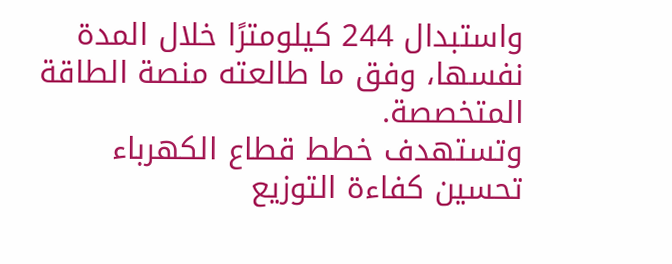واستبدال 244 كيلومترًا خلال المدة نفسها، وفق ما طالعته منصة الطاقة المتخصصة.
وتستهدف خطط قطاع الكهرباء تحسين كفاءة التوزيع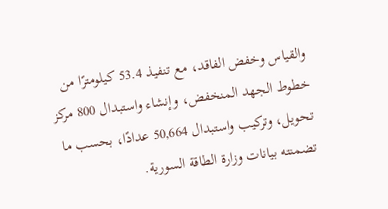والقياس وخفض الفاقد، مع تنفيذ 53.4 كيلومترًا من خطوط الجهد المنخفض، وإنشاء واستبدال 800 مركز تحويل، وتركيب واستبدال 50,664 عدادًا، بحسب ما تضمنته بيانات وزارة الطاقة السورية.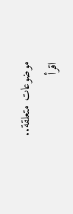موضوعات متعلقة..
اقرأ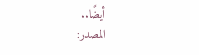أيضًا..
المصدر: